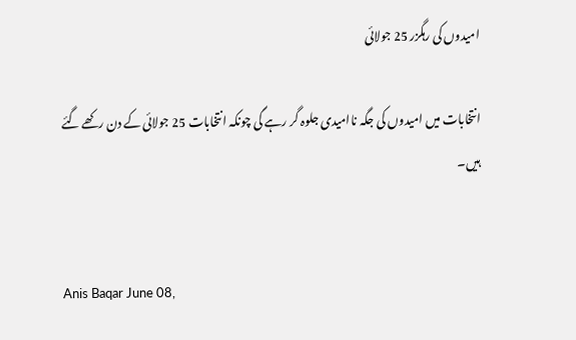امیدوں کی رہگزر 25 جولائی

انتخابات میں امیدوں کی جگہ ناامیدی جلوہ گر رہے گی چونکہ انتخابات 25 جولائی کے دن رکھے گئے ہیں۔


Anis Baqar June 08,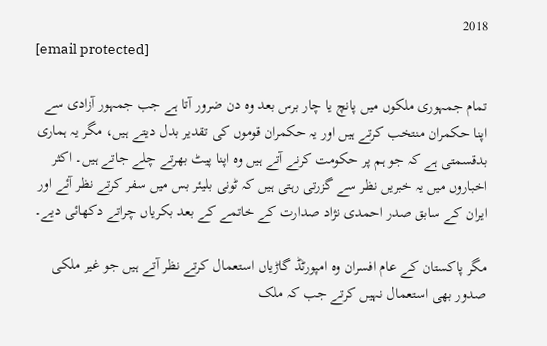2018
[email protected]

تمام جمہوری ملکوں میں پانچ یا چار برس بعد وہ دن ضرور آتا ہے جب جمہور آزادی سے اپنا حکمران منتخب کرتے ہیں اور یہ حکمران قوموں کی تقدیر بدل دیتے ہیں، مگر یہ ہماری بدقسمتی ہے کہ جو ہم پر حکومت کرنے آتے ہیں وہ اپنا پیٹ بھرتے چلے جاتے ہیں۔ اکثر اخباروں میں یہ خبریں نظر سے گزرتی رہتی ہیں کہ ٹونی بلیئر بس میں سفر کرتے نظر آئے اور ایران کے سابق صدر احمدی نژاد صدارت کے خاتمے کے بعد بکریاں چراتے دکھائی دیے۔

مگر پاکستان کے عام افسران وہ امپورٹڈ گاڑیاں استعمال کرتے نظر آتے ہیں جو غیر ملکی صدور بھی استعمال نہیں کرتے جب کہ ملک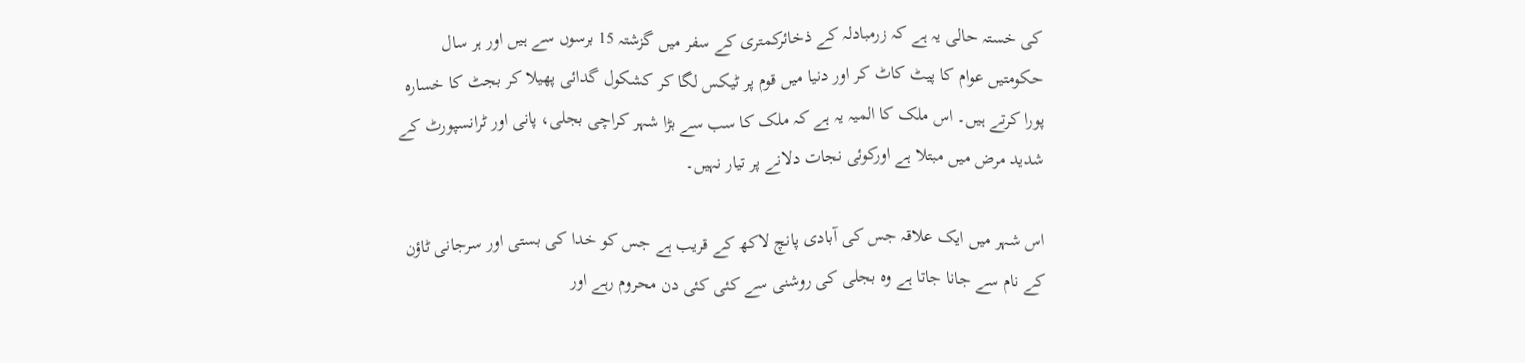کی خستہ حالی یہ ہے کہ زرمبادلہ کے ذخائرکمتری کے سفر میں گزشتہ 15 برسوں سے ہیں اور ہر سال حکومتیں عوام کا پیٹ کاٹ کر اور دنیا میں قوم پر ٹیکس لگا کر کشکول گدائی پھیلا کر بجٹ کا خسارہ پورا کرتے ہیں۔ اس ملک کا المیہ یہ ہے کہ ملک کا سب سے بڑا شہر کراچی بجلی، پانی اور ٹرانسپورٹ کے شدید مرض میں مبتلا ہے اورکوئی نجات دلانے پر تیار نہیں۔

اس شہر میں ایک علاقہ جس کی آبادی پانچ لاکھ کے قریب ہے جس کو خدا کی بستی اور سرجانی ٹاؤن کے نام سے جانا جاتا ہے وہ بجلی کی روشنی سے کئی کئی دن محروم رہے اور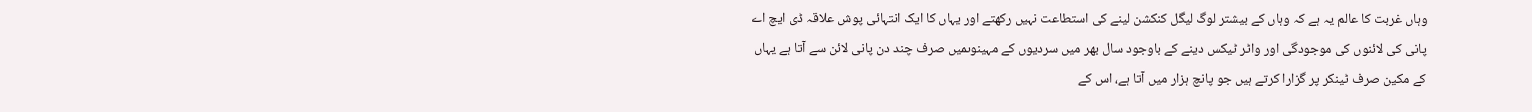وہاں غربت کا عالم یہ ہے کہ وہاں کے بیشتر لوگ لیگل کنکشن لینے کی استطاعت نہیں رکھتے اور یہاں کا ایک انتہائی پوش علاقہ ڈی ایچ اے پانی کی لائنوں کی موجودگی اور واٹر ٹیکس دینے کے باوجود سال بھر میں سردیوں کے مہینوںمیں صرف چند دن پانی لائن سے آتا ہے یہاں کے مکین صرف ٹینکر پر گزارا کرتے ہیں جو پانچ ہزار میں آتا ہے، اس کے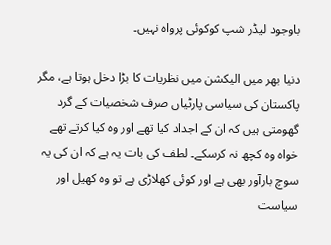باوجود لیڈر شپ کوکوئی پرواہ نہیں۔

دنیا بھر میں الیکشن میں نظریات کا بڑا دخل ہوتا ہے، مگر پاکستان کی سیاسی پارٹیاں صرف شخصیات کے گرد گھومتی ہیں کہ ان کے اجداد کیا تھے اور وہ کیا کرتے تھے خواہ وہ کچھ نہ کرسکے۔ لطف کی بات یہ ہے کہ ان کی یہ سوچ بارآور بھی ہے اور کوئی کھلاڑی ہے تو وہ کھیل اور سیاست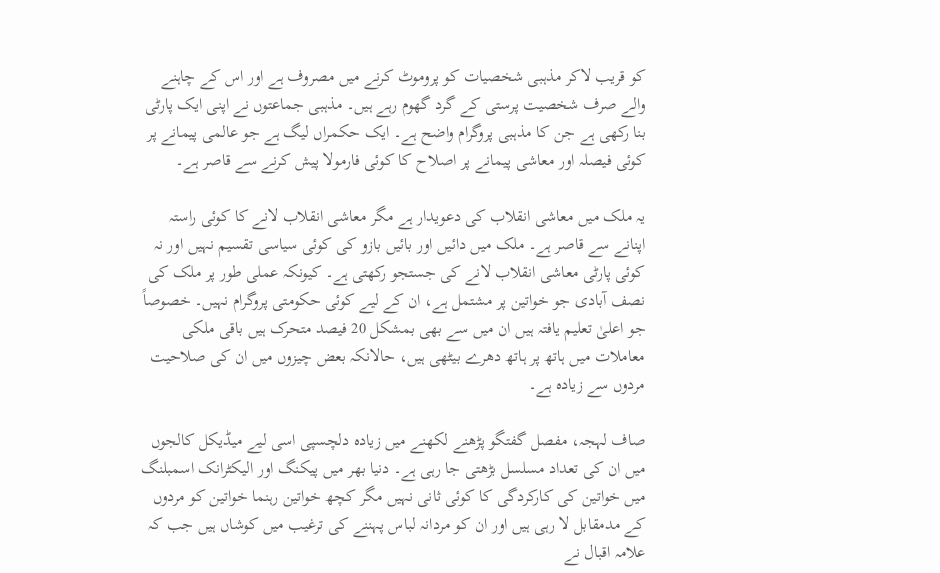کو قریب لاکر مذہبی شخصیات کو پروموٹ کرنے میں مصروف ہے اور اس کے چاہنے والے صرف شخصیت پرستی کے گرد گھوم رہے ہیں۔ مذہبی جماعتوں نے اپنی ایک پارٹی بنا رکھی ہے جن کا مذہبی پروگرام واضح ہے۔ ایک حکمراں لیگ ہے جو عالمی پیمانے پر کوئی فیصلہ اور معاشی پیمانے پر اصلاح کا کوئی فارمولا پیش کرنے سے قاصر ہے۔

یہ ملک میں معاشی انقلاب کی دعویدار ہے مگر معاشی انقلاب لانے کا کوئی راستہ اپنانے سے قاصر ہے۔ ملک میں دائیں اور بائیں بازو کی کوئی سیاسی تقسیم نہیں اور نہ کوئی پارٹی معاشی انقلاب لانے کی جستجو رکھتی ہے۔ کیونکہ عملی طور پر ملک کی نصف آبادی جو خواتین پر مشتمل ہے، ان کے لیے کوئی حکومتی پروگرام نہیں۔ خصوصاً جو اعلیٰ تعلیم یافتہ ہیں ان میں سے بھی بمشکل 20 فیصد متحرک ہیں باقی ملکی معاملات میں ہاتھ پر ہاتھ دھرے بیٹھی ہیں، حالانکہ بعض چیزوں میں ان کی صلاحیت مردوں سے زیادہ ہے۔

صاف لہجہ، مفصل گفتگو پڑھنے لکھنے میں زیادہ دلچسپی اسی لیے میڈیکل کالجوں میں ان کی تعداد مسلسل بڑھتی جا رہی ہے۔ دنیا بھر میں پیکنگ اور الیکٹرانک اسمبلنگ میں خواتین کی کارکردگی کا کوئی ثانی نہیں مگر کچھ خواتین رہنما خواتین کو مردوں کے مدمقابل لا رہی ہیں اور ان کو مردانہ لباس پہننے کی ترغیب میں کوشاں ہیں جب کہ علامہ اقبال نے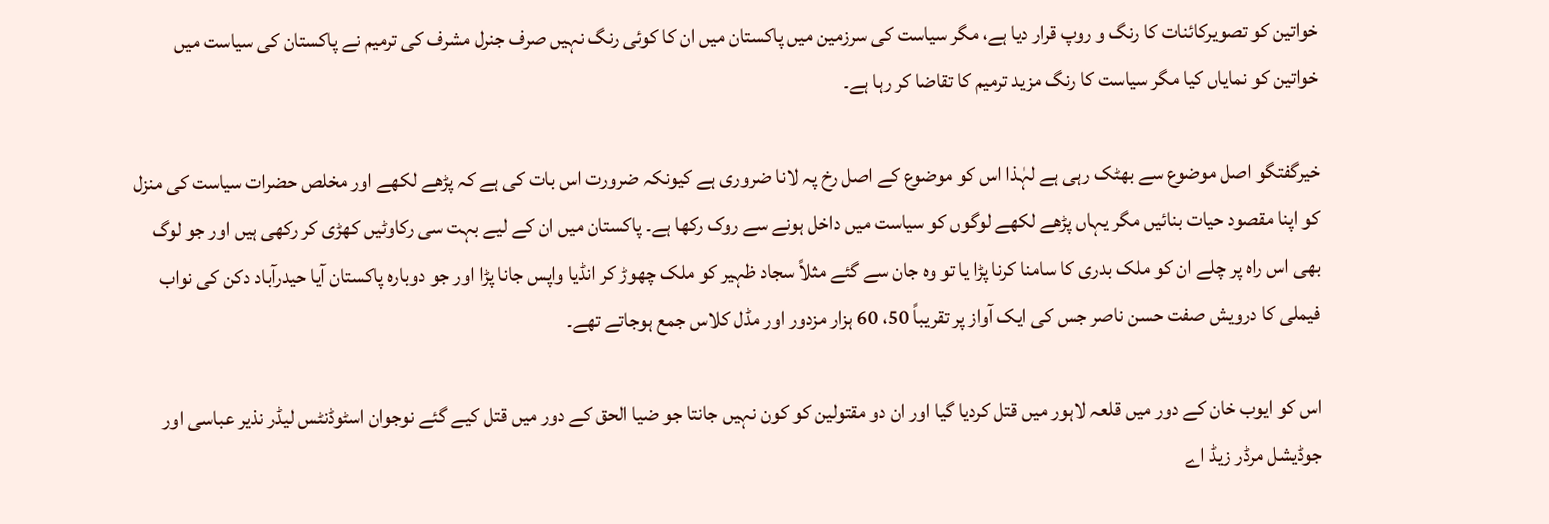خواتین کو تصویرکائنات کا رنگ و روپ قرار دیا ہے، مگر سیاست کی سرزمین میں پاکستان میں ان کا کوئی رنگ نہیں صرف جنرل مشرف کی ترمیم نے پاکستان کی سیاست میں خواتین کو نمایاں کیا مگر سیاست کا رنگ مزید ترمیم کا تقاضا کر رہا ہے۔

خیرگفتگو اصل موضوع سے بھٹک رہی ہے لہٰذا اس کو موضوع کے اصل رخ پہ لانا ضروری ہے کیونکہ ضرورت اس بات کی ہے کہ پڑھے لکھے اور مخلص حضرات سیاست کی منزل کو اپنا مقصود حیات بنائیں مگر یہاں پڑھے لکھے لوگوں کو سیاست میں داخل ہونے سے روک رکھا ہے۔ پاکستان میں ان کے لیے بہت سی رکاوٹیں کھڑی کر رکھی ہیں اور جو لوگ بھی اس راہ پر چلے ان کو ملک بدری کا سامنا کرنا پڑا یا تو وہ جان سے گئے مثلاً سجاد ظہیر کو ملک چھوڑ کر انڈیا واپس جانا پڑا اور جو دوبارہ پاکستان آیا حیدرآباد دکن کی نواب فیملی کا درویش صفت حسن ناصر جس کی ایک آواز پر تقریباً 50، 60 ہزار مزدور اور مڈل کلاس جمع ہوجاتے تھے۔

اس کو ایوب خان کے دور میں قلعہ لاہور میں قتل کردیا گیا اور ان دو مقتولین کو کون نہیں جانتا جو ضیا الحق کے دور میں قتل کیے گئے نوجوان اسٹوڈنٹس لیڈر نذیر عباسی اور جوڈیشل مرڈر زیڈ اے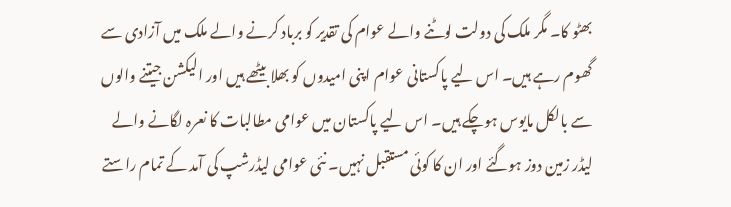بھٹو کا۔ مگر ملک کی دولت لوٹنے والے عوام کی تقدیر کو برباد کرنے والے ملک میں آزادی سے گھوم رہے ہیں۔ اس لیے پاکستانی عوام اپنی امیدوں کو بھلا بیٹھے ہیں اور الیکشن جیتنے والوں سے بالکل مایوس ہوچکے ہیں۔ اس لیے پاکستان میں عوامی مطالبات کا نعرہ لگانے والے لیڈر زمین دوز ہوگئے اور ان کا کوئی مستقبل نہیں۔ نئی عوامی لیڈرشپ کی آمد کے تمام راستے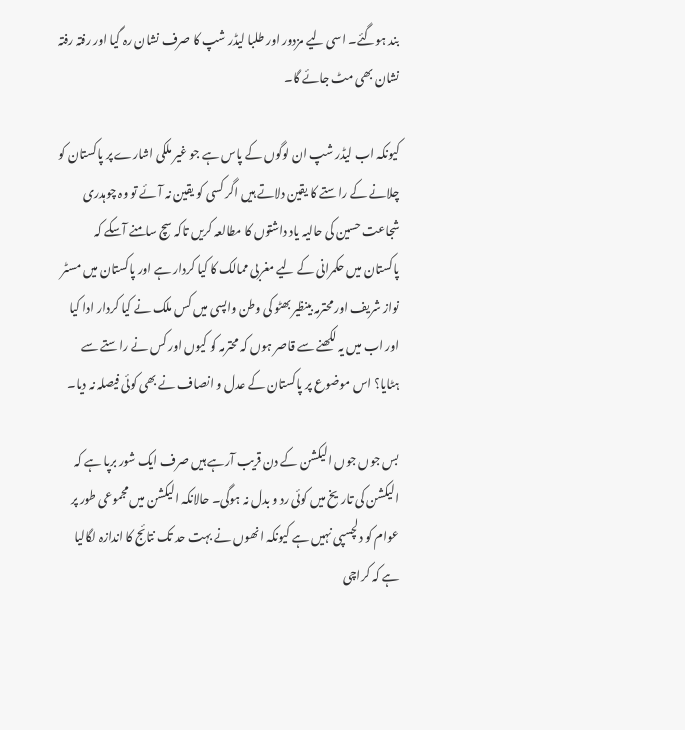بند ہوگئے۔ اسی لیے مزدور اور طلبا لیڈر شپ کا صرف نشان رہ گیا اور رفتہ رفتہ نشان بھی مٹ جائے گا۔

کیونکہ اب لیڈر شپ ان لوگوں کے پاس ہے جو غیر ملکی اشارے پر پاکستان کو چلانے کے راستے کا یقین دلاتے ہیں اگر کسی کو یقین نہ آئے تو وہ چوہدری شجاعت حسین کی حالیہ یاد داشتوں کا مطالعہ کریں تاکہ سچ سامنے آسکے کہ پاکستان میں حکمرانی کے لیے مغربی ممالک کا کیا کردار ہے اور پاکستان میں مسٹر نواز شریف اور محترمہ بینظیر بھٹو کی وطن واپسی میں کس ملک نے کیا کردار ادا کیا اور اب میں یہ لکھنے سے قاصر ہوں کہ محترمہ کو کیوں اور کس نے راستے سے ہٹایا؟ اس موضوع پر پاکستان کے عدل و انصاف نے بھی کوئی فیصلہ نہ دیا۔

بس جوں جوں الیکشن کے دن قریب آرہے ہیں صرف ایک شور برپا ہے کہ الیکشن کی تاریخ میں کوئی رد و بدل نہ ہوگی۔ حالانکہ الیکشن میں مجموعی طور پر عوام کو دلچسپی نہیں ہے کیونکہ انھوں نے بہت حد تک نتائج کا اندازہ لگالیا ہے کہ کراچی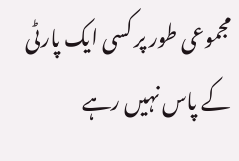مجموعی طور پر کسی ایک پارٹی کے پاس نہیں رہے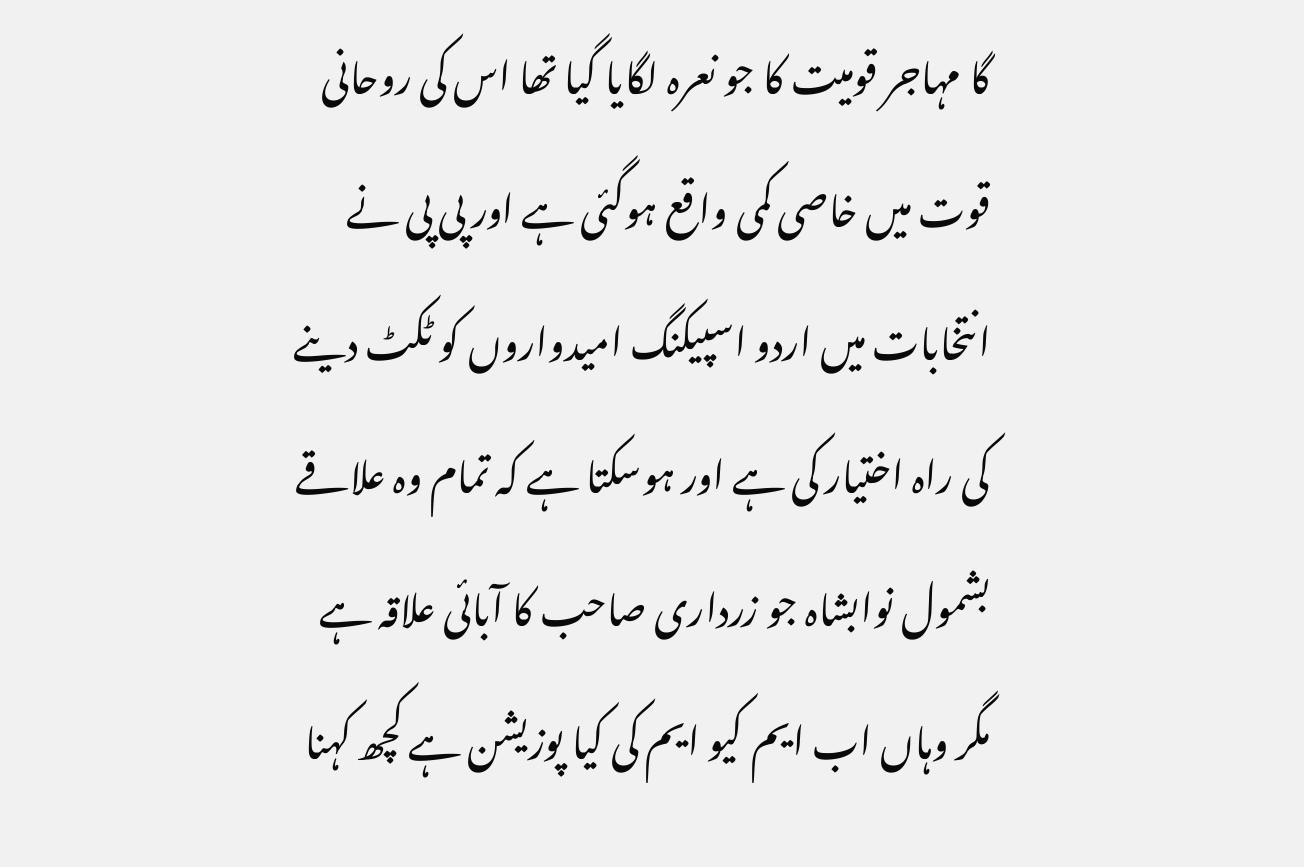گا مہاجر قومیت کا جو نعرہ لگایا گیا تھا اس کی روحانی قوت میں خاصی کمی واقع ہوگئی ہے اور پی پی نے انتخابات میں اردو اسپیکنگ امیدواروں کو ٹکٹ دینے کی راہ اختیار کی ہے اور ہوسکتا ہے کہ تمام وہ علاقے بشمول نوابشاہ جو زرداری صاحب کا آبائی علاقہ ہے مگر وہاں اب ایم کیو ایم کی کیا پوزیشن ہے کچھ کہنا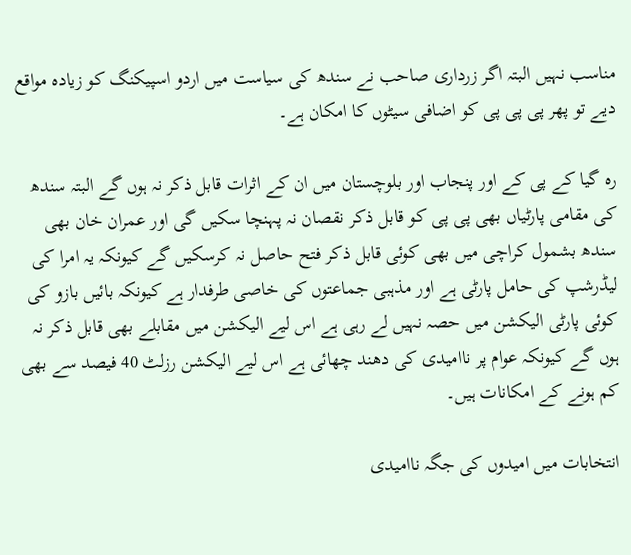مناسب نہیں البتہ اگر زرداری صاحب نے سندھ کی سیاست میں اردو اسپیکنگ کو زیادہ مواقع دیے تو پھر پی پی پی کو اضافی سیٹوں کا امکان ہے۔

رہ گیا کے پی کے اور پنجاب اور بلوچستان میں ان کے اثرات قابل ذکر نہ ہوں گے البتہ سندھ کی مقامی پارٹیاں بھی پی پی کو قابل ذکر نقصان نہ پہنچا سکیں گی اور عمران خان بھی سندھ بشمول کراچی میں بھی کوئی قابل ذکر فتح حاصل نہ کرسکیں گے کیونکہ یہ امرا کی لیڈرشپ کی حامل پارٹی ہے اور مذہبی جماعتوں کی خاصی طرفدار ہے کیونکہ بائیں بازو کی کوئی پارٹی الیکشن میں حصہ نہیں لے رہی ہے اس لیے الیکشن میں مقابلے بھی قابل ذکر نہ ہوں گے کیونکہ عوام پر ناامیدی کی دھند چھائی ہے اس لیے الیکشن رزلٹ 40 فیصد سے بھی کم ہونے کے امکانات ہیں۔

انتخابات میں امیدوں کی جگہ ناامیدی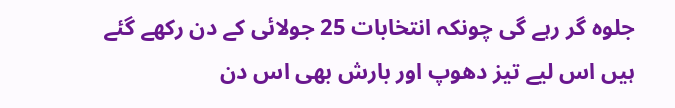جلوہ گر رہے گی چونکہ انتخابات 25 جولائی کے دن رکھے گئے ہیں اس لیے تیز دھوپ اور بارش بھی اس دن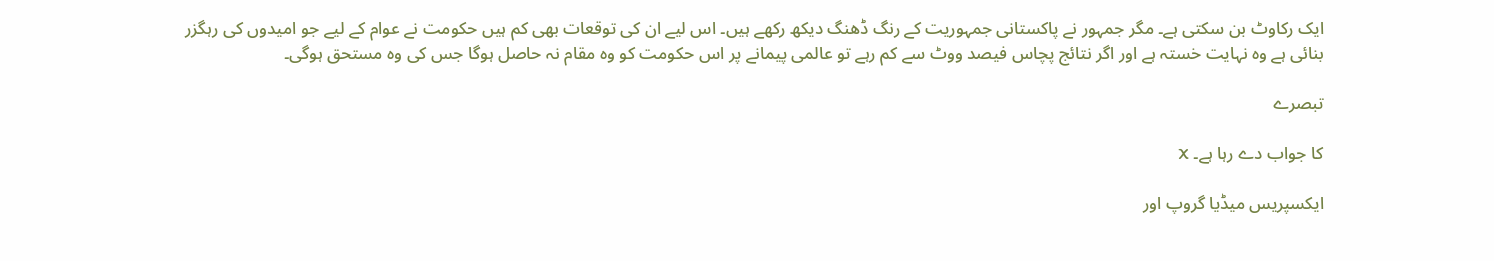ایک رکاوٹ بن سکتی ہے۔ مگر جمہور نے پاکستانی جمہوریت کے رنگ ڈھنگ دیکھ رکھے ہیں۔ اس لیے ان کی توقعات بھی کم ہیں حکومت نے عوام کے لیے جو امیدوں کی رہگزر بنائی ہے وہ نہایت خستہ ہے اور اگر نتائج پچاس فیصد ووٹ سے کم رہے تو عالمی پیمانے پر اس حکومت کو وہ مقام نہ حاصل ہوگا جس کی وہ مستحق ہوگی۔

تبصرے

کا جواب دے رہا ہے۔ X

ایکسپریس میڈیا گروپ اور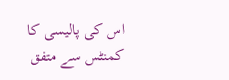اس کی پالیسی کا کمنٹس سے متفق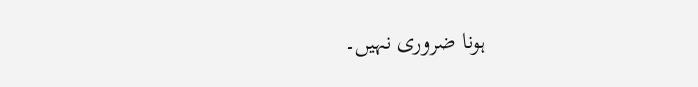ہونا ضروری نہیں۔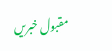مقبول خبریں